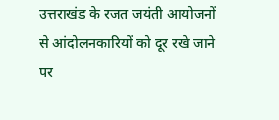उत्तराखंड के रजत जयंती आयोजनों से आंदोलनकारियों को दूर रखे जाने पर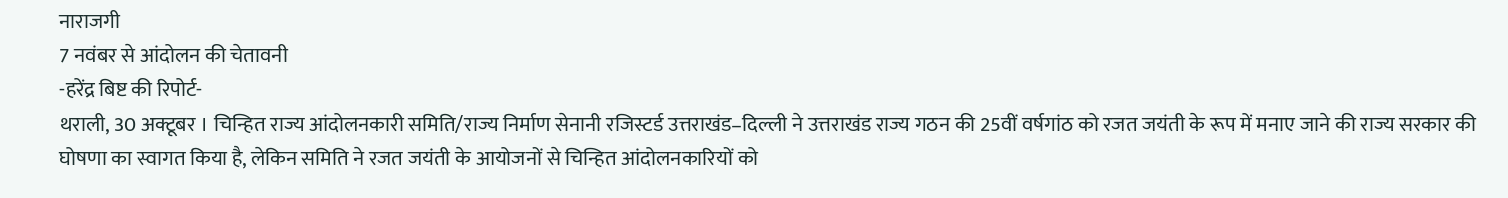नाराजगी
7 नवंबर से आंदोलन की चेतावनी
-हरेंद्र बिष्ट की रिपोर्ट-
थराली, 30 अक्टूबर । चिन्हित राज्य आंदोलनकारी समिति/राज्य निर्माण सेनानी रजिस्टर्ड उत्तराखंड–दिल्ली ने उत्तराखंड राज्य गठन की 25वीं वर्षगांठ को रजत जयंती के रूप में मनाए जाने की राज्य सरकार की घोषणा का स्वागत किया है, लेकिन समिति ने रजत जयंती के आयोजनों से चिन्हित आंदोलनकारियों को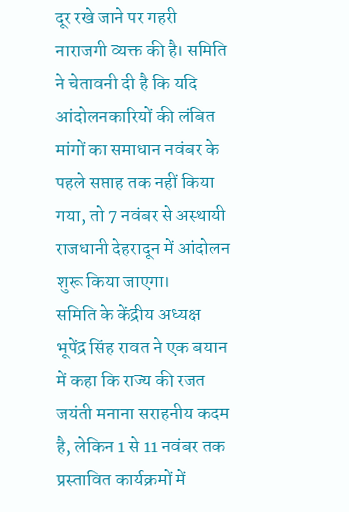दूर रखे जाने पर गहरी नाराजगी व्यक्त की है। समिति ने चेतावनी दी है कि यदि आंदोलनकारियों की लंबित मांगों का समाधान नवंबर के पहले सप्ताह तक नहीं किया गया, तो 7 नवंबर से अस्थायी राजधानी देहरादून में आंदोलन शुरू किया जाएगा।
समिति के केंद्रीय अध्यक्ष भूपेंद्र सिंह रावत ने एक बयान में कहा कि राज्य की रजत जयंती मनाना सराहनीय कदम है, लेकिन 1 से 11 नवंबर तक प्रस्तावित कार्यक्रमों में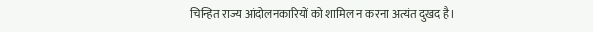चिन्हित राज्य आंदोलनकारियों को शामिल न करना अत्यंत दुखद है।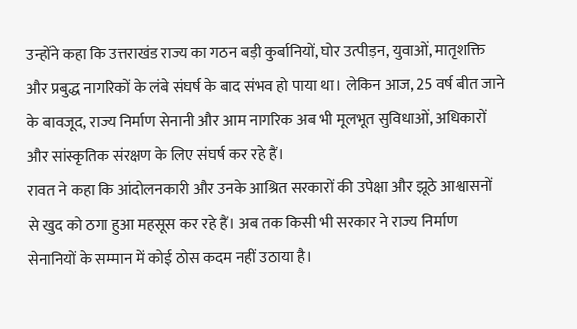उन्होंने कहा कि उत्तराखंड राज्य का गठन बड़ी कुर्बानियों, घोर उत्पीड़न, युवाओं, मातृशक्ति और प्रबुद्ध नागरिकों के लंबे संघर्ष के बाद संभव हो पाया था। लेकिन आज, 25 वर्ष बीत जाने के बावजूद, राज्य निर्माण सेनानी और आम नागरिक अब भी मूलभूत सुविधाओं, अधिकारों और सांस्कृतिक संरक्षण के लिए संघर्ष कर रहे हैं।
रावत ने कहा कि आंदोलनकारी और उनके आश्रित सरकारों की उपेक्षा और झूठे आश्वासनों से खुद को ठगा हुआ महसूस कर रहे हैं। अब तक किसी भी सरकार ने राज्य निर्माण सेनानियों के सम्मान में कोई ठोस कदम नहीं उठाया है।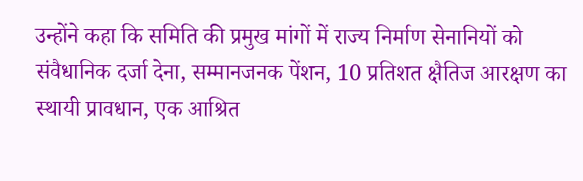उन्होंने कहा कि समिति की प्रमुख मांगों में राज्य निर्माण सेनानियों को संवैधानिक दर्जा देना, सम्मानजनक पेंशन, 10 प्रतिशत क्षैतिज आरक्षण का स्थायी प्रावधान, एक आश्रित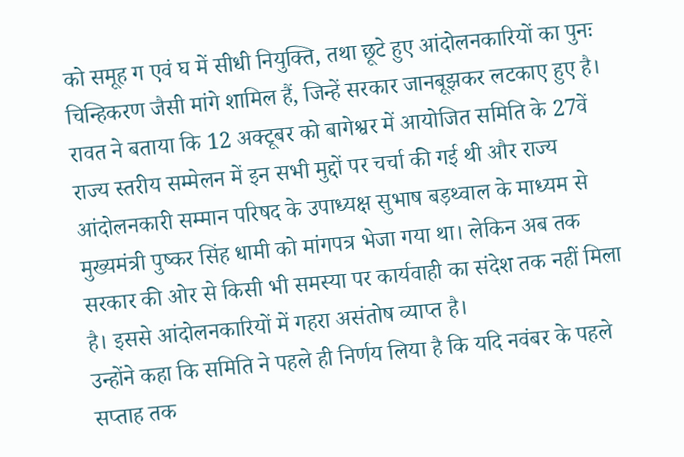को समूह ग एवं घ में सीधी नियुक्ति, तथा छूटे हुए आंदोलनकारियों का पुनः चिन्हिकरण जैसी मांगे शामिल हैं, जिन्हें सरकार जानबूझकर लटकाए हुए है।
रावत ने बताया कि 12 अक्टूबर को बागेश्वर में आयोजित समिति के 27वें राज्य स्तरीय सम्मेलन में इन सभी मुद्दों पर चर्चा की गई थी और राज्य आंदोलनकारी सम्मान परिषद के उपाध्यक्ष सुभाष बड़थ्वाल के माध्यम से मुख्यमंत्री पुष्कर सिंह धामी को मांगपत्र भेजा गया था। लेकिन अब तक सरकार की ओर से किसी भी समस्या पर कार्यवाही का संदेश तक नहीं मिला है। इससे आंदोलनकारियों में गहरा असंतोष व्याप्त है।
उन्होंने कहा कि समिति ने पहले ही निर्णय लिया है कि यदि नवंबर के पहले सप्ताह तक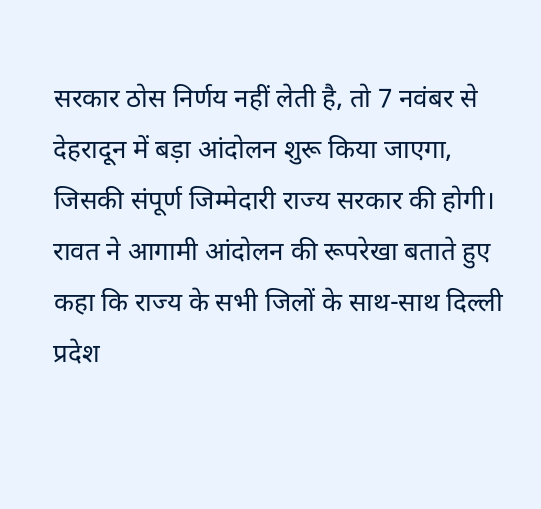सरकार ठोस निर्णय नहीं लेती है, तो 7 नवंबर से देहरादून में बड़ा आंदोलन शुरू किया जाएगा, जिसकी संपूर्ण जिम्मेदारी राज्य सरकार की होगी।
रावत ने आगामी आंदोलन की रूपरेखा बताते हुए कहा कि राज्य के सभी जिलों के साथ-साथ दिल्ली प्रदेश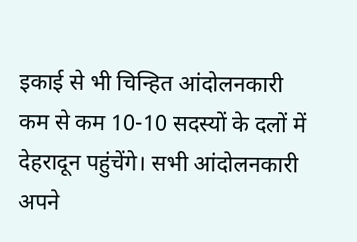इकाई से भी चिन्हित आंदोलनकारी कम से कम 10-10 सदस्यों के दलों में देहरादून पहुंचेंगे। सभी आंदोलनकारी अपने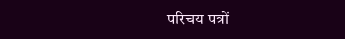परिचय पत्रों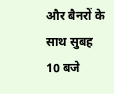और बैनरों के साथ सुबह 10 बजे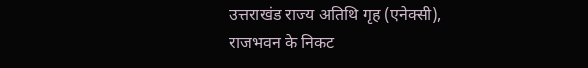उत्तराखंड राज्य अतिथि गृह (एनेक्सी), राजभवन के निकट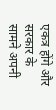एकत्र होंगे और सरकार के सामने अपनी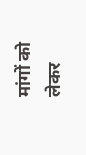मांगों को लेकर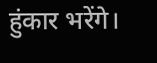हुंकार भरेंगे।